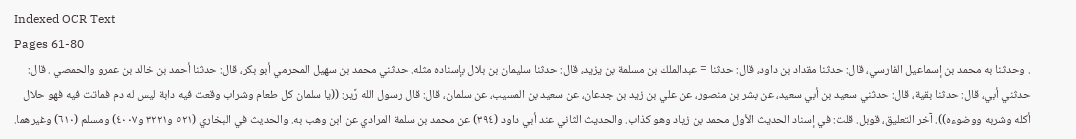Indexed OCR Text
Pages 61-80
. وحدثنا به محمد بن إسماعيل الفارسي، قال: حدثنا مقداد بن داود، قال: حدثنا = عبدالملك بن مسلمة بن يزيد، قال: حدثنا سليمان بن بلال بإسناده مثله. حدثني محمد بن سهيل المحرمي أبو بكر، قال: حدثنا أحمد بن خالد بن عمرو والحمصي . قال: حدثني أبي، قال: حدثنا بقية، قال: حدثني سعيد بن أبي سعيد، عن بشر بن منصور، عن علي بن زيد بن جدعان، عن سعيد بن المسيب، عن سلمان، قال: قال رسول الله رَّير: ((يا سلمان كل طعام وشراب وقعت فيه دابة ليس له دم فماتت فيه فهو حلال أكله وشربه ووضوءه)). آخر التعليق، قوبل. قلت: في إسناد الحديث الأول محمد بن زياد وهو كذاب. والحديث الثاني عند أبي داود (٣٩٤) عن محمد بن سلمة المرادي عن ابن وهب به. والحديث في البخاري (٥٢١ و٣٢٢١ و٤٠٠٧) ومسلم (٦١٠) وغيرهما.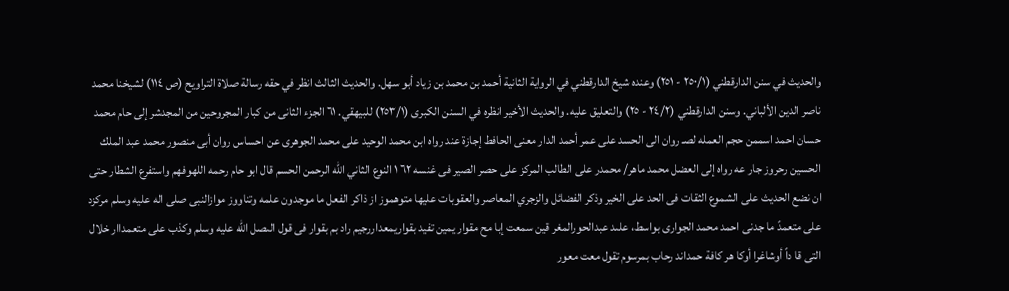والحديث في سنن الدارقطني (٢٥٠/١ - ٢٥١) وعنده شيخ الدارقطني في الرواية الثانية أحمد بن محمد بن زياد أبو سهل. والحديث الثالث انظر في حقه رسالة صلاة التراويح (ص ١١٤) لشيخنا محمد ناصر الدين الألباني. وسنن الدارقطني (٢٤/٢ - ٢٥) والتعليق عليه. والحديث الأخير انظره في السنن الكبرى (٢٥٣/١) للبيهقي. ٦١ الجزء الثانى من كبار المجروحين من المجدشر إلى حام محمد حسان احمد اسممن حجم العمله لصـ روان الى الحسد على عمر أحمد الدار معنى الحافط إجازة عند رواه ابن محمد الوحيد على محمد الجوهرى عن احساس روان أبى منصور محمد عبد الملك الحسين رحروز جار عه رواه إلى العضل محمد ماهر/ محمدر على الطالب المركز على حصر الصير فى غنسه ٦٢ ١ النوع الثاني الله الرحمن الحسم قال ابو حام رحمه اللهوفهم واستفرع الشطار حتى ان نضع الحديث على الشموع الثقات فى الحد على الخير وذكر الفضائل والزجري المعاصر والعقوبات عليها متوهموز از ذاكر الفعل ما موجدون علمه وتناووز موازالنبى صلى اله عليه وسلم مركزد على متعمدً ما جدنى احمد محمد الجوارى بواسط، علىد عبدالحورالمغر قين سمعت إبا مح مقوار يمين تفيد بقواريمعداررجيم راد بم بقوار فى قول الىصل الله عليه وسلم وكذب على متعمداار خلال التى قا داً أوشاغرا أوكا هر كافة حمداند رحاب بمرسوم تقول معت معور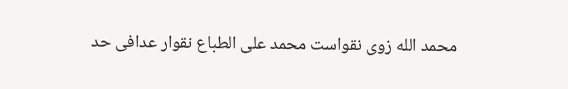محمد الله زوى نقواست محمد على الطباع نقوار عدافى حد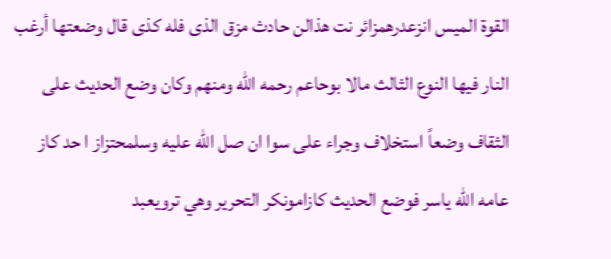القوة الميس انزعدرهمزائر نت هذالن حادث مزق الذى فله كذى قال وضعتها أرغب النار فيها النوع الثالث مالا بوحاعم رحمه الله ومنهم وكان وضع الحديث على الثقاف وضعاً استخلاف وجراء على سوا ان صل الله عليه وسلمحتزاز ا حد كاز عامه الله ياسر فوضع الحديث كازامونكر التحرير وهي ترويعبد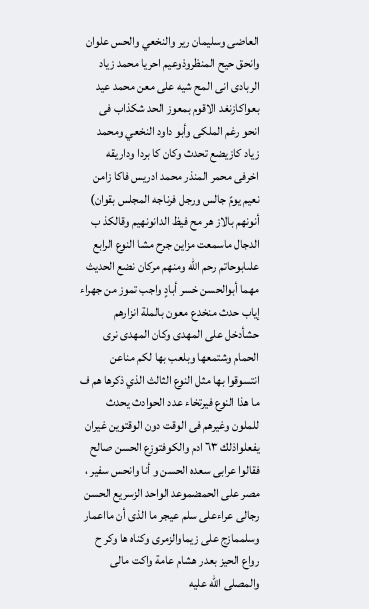العاضى وسليمان رير والنخعي والحس علوان وانحق حيح المنظروذوعيم احريا محمد زياد الربادى انى المح شيه على معن محمد عيد بعواكازنغد الاقوم بمعوز الحد شكذاب فى انحو رغم الملكى وأبو داود النخعي ومحمد زياد كازيضع تحدث وكان كا بردا وداريقه اخرفى محمر المنذر محمد ادريس فاكا زامن نعيم يومً جالس ورجل فرناجه المجلس بقوان) أنونهم بالاز هر مح فيظ الدانونهيم وقالكذ ب الدجال ماسمعت مزاين جرح مشا النوع الرابع علىابوحاتم رحم الله ومنهم مركان نضع الحديث مهما أبوالحسن خسر أبادٍ واجب تموز من جهراء إياب حدث منخدع معون بالملة انزارهم حشأدخل على المهدى وكان المهدى نرى الحمام وشتمعها وبلعب بها لكم مناعن انتسوقوا بها مثل النوع الثالث الذي ذكرها هم ف ما هذا النوع فيرتخاء عدد الحوادث يحدث للملون وغيرهم فى الوقت دون الوقتوين غيران يفعلواذلك ٦٣ ادم والكوفتوزع الحسن صالح فقالوا عرابى سعده الحسن و أنا وانحس سفير ، مصر على الحمضموعد الواحد الزسريع الحسن رجالى عراءعلى سلم عيجر ما الذى أن مااعمار وسلممازج على زيماوالزمرى وكناه ها وكر ح رواع الحيز بعدر هشام عامة واكت مالى والمصلى الله عليه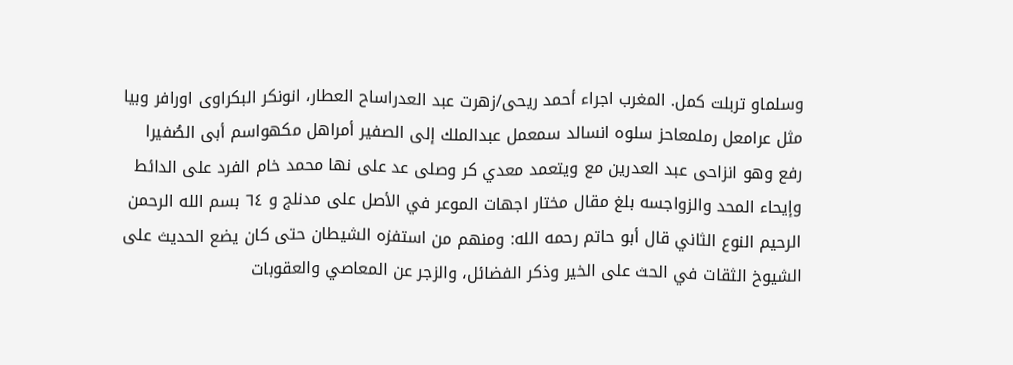وسلماو تربلت كمل. المغرب اجراء أحمد ريحى/زهرت عبد العدراساح العطار، انونكر البكراوى اورافر وبيا مثل عرامعل رملمعاحز سلوه انسالد سمعمل عبدالملك إلى الصفير أمراهل مكهواسم أبى الصُفيرا رفع وهو انزاحى عبد العدرين مع ويتعمد معدي كر وصلى عد على نها محمد خام الفرد على الدائط وإيحاء المحد والزواجسه بلغ مقال مختار اجهات الموعر في الأصل على مدنلج و ٦٤ بسم الله الرحمن الرحيم النوع الثاني قال أبو حاتم رحمه الله: ومنهم من استفزه الشيطان حتى كان يضع الحديث على الشيوخ الثقات في الحث على الخير وذكر الفضائل، والزجر عن المعاصي والعقوبات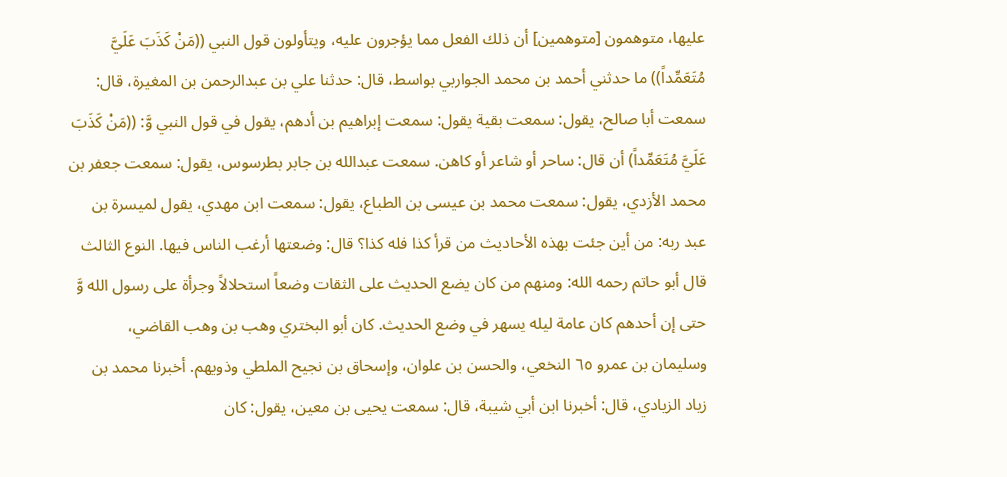عليها، متوهمون [متوهمين] أن ذلك الفعل مما يؤجرون عليه، ويتأولون قول النبي ((مَنْ كَذَبَ عَلَيَّ مُتَعَمِّداً)) ما حدثني أحمد بن محمد الجواربي بواسط، قال: حدثنا علي بن عبدالرحمن بن المغيرة، قال: سمعت أبا صالح، يقول: سمعت بقية يقول: سمعت إبراهيم بن أدهم، يقول في قول النبي وَّ: ((مَنْ كَذَبَ عَلَيَّ مُتَعَمِّداً) أن قال: ساحر أو شاعر أو كاهن. سمعت عبدالله بن جابر بطرسوس، يقول: سمعت جعفر بن محمد الأزدي، يقول: سمعت محمد بن عيسى بن الطباع، يقول: سمعت ابن مهدي، يقول لميسرة بن عبد ربه: من أين جئت بهذه الأحاديث من قرأ كذا فله كذا؟ قال: وضعتها أرغب الناس فيها. النوع الثالث قال أبو حاتم رحمه الله: ومنهم من كان يضع الحديث على الثقات وضعاً استحلالاً وجرأة على رسول الله وَّ حتى إن أحدهم كان عامة ليله يسهر في وضع الحديث. كان أبو البختري وهب بن وهب القاضي، وسليمان بن عمرو ٦٥ النخعي، والحسن بن علوان، وإسحاق بن نجيح الملطي وذويهم. أخبرنا محمد بن زياد الزيادي، قال: أخبرنا ابن أبي شيبة، قال: سمعت يحيى بن معين، يقول: كان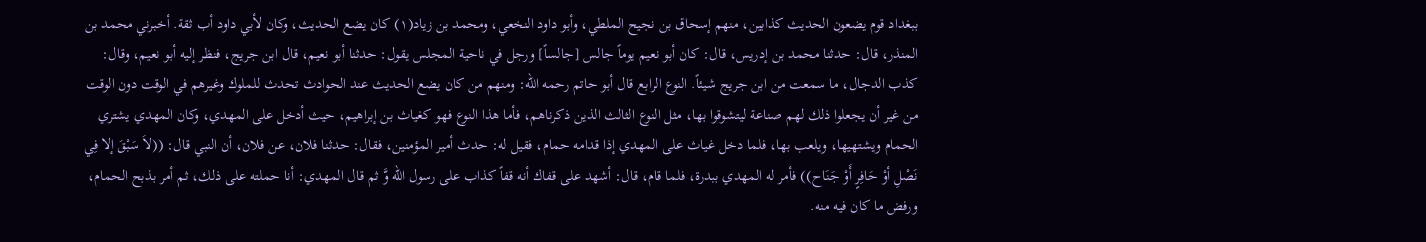ببغداد قوم يضعون الحديث كذابين، منهم إسحاق بن نجيح الملطي، وأبو داود النخعي، ومحمد بن زياد(١) كان يضع الحديث، وكان لأبي داود أب ثقة. أخبرني محمد بن المنذر، قال: حدثنا محمد بن إدريس، قال: كان أبو نعيم يوماً جالس [جالساً] ورجل في ناحية المجلس يقول: حدثنا أبو نعيم، قال ابن جريج، فنظر إليه أبو نعيم، وقال: كذب الدجال، ما سمعت من ابن جريج شيئاً. النوع الرابع قال أبو حاتم رحمه الله: ومنهم من كان يضع الحديث عند الحوادث تحدث للملوك وغيرهم في الوقت دون الوقت من غير أن يجعلوا ذلك لهم صناعة ليتشوقوا بها، مثل النوع الثالث الذين ذكرناهم، فأما هذا النوع فهو كغياث بن إبراهيم، حيث أدخل على المهدي، وكان المهدي يشتري الحمام ويشتهيها، ويلعب بها، فلما دخل غياث على المهدي إذا قدامه حمام، فقيل له: حدث أمير المؤمنين، فقال: حدثنا فلان، عن فلان، أن النبي قال: ((لاَ سَبْقَ إلا فِي نَصْلِ أوْ حَافِرٍ أَوْ جَنَاح)) فأمر له المهدي ببدرة، فلما قام، قال: أشهد على قفاك أنه قفاً كذاب على رسول الله وَّ ثم قال المهدي: أنا حملته على ذلك، ثم أمر بذبح الحمام، ورفض ما كان فيه منه.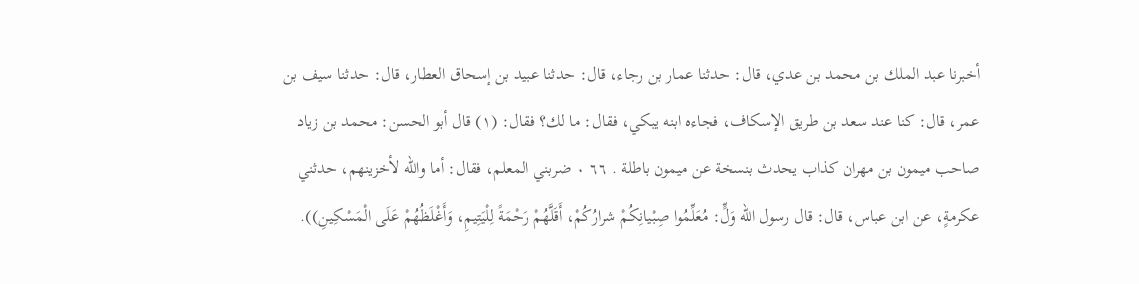أخبرنا عبد الملك بن محمد بن عدي، قال: حدثنا عمار بن رجاء، قال: حدثنا عبيد بن إسحاق العطار، قال: حدثنا سيف بن عمر، قال: كنا عند سعد بن طريق الإسكاف، فجاءه ابنه يبكي، فقال: ما لك؟ فقال: (١) قال أبو الحسن: محمد بن زياد صاحب ميمون بن مهران كذاب يحدث بنسخة عن ميمون باطلة . ٦٦ ٠ ضربني المعلم، فقال: أما والله لأخزينهم، حدثني عكرمةٍ، عن ابن عباس، قال: قال رسول الله وَلٍّ: مُعَلِّمُوا صِبْيانِكُمْ شرارُكُمْ، أَقَلَّهُمْ رَحْمَةً لِلْيَتِيمِ، وَأَغْلَظُهُمْ عَلَى الْمَسْكِينِ)).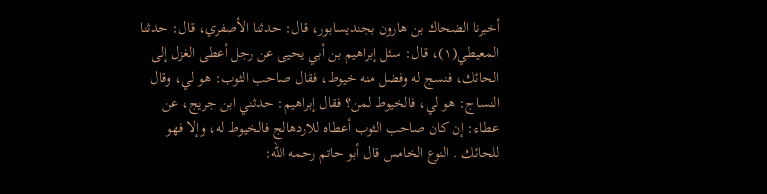أخبرنا الضحاك بن هارون بجنديسابور، قال: حدثنا الأصفري، قال: حدثنا المعيطي(١)، قال: سئل إبراهيم بن أبي يحيى عن رجل أعطى الغزل إلى الحائك، فنسج له وفضل منه خيوط، فقال صاحب الثوب: هو لي، وقال النساج: هو لي، فالخيوط لمن؟ فقال إبراهيم: حدثني ابن جريج، عن عطاء: إن كان صاحب الثوب أعطاه للاردهالج فالخيوط له، وإلا فهو للحائك . النوع الخامس قال أبو حاتم رحمه الله: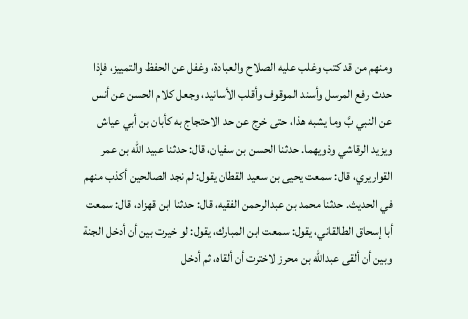ومنهم من قد كتب وغلب عليه الصلاح والعبادة، وغفل عن الحفظ والتمييز، فإذا حدث رفع المرسل وأسند الموقوف وأقلب الأسانيد، وجعل كلام الحسن عن أنس عن النبي بَّ وما يشبه هذا، حتى خرج عن حد الاحتجاج به كأبان بن أبي عياش ويزيد الرقاشي وذويهما. حدثنا الحسن بن سفيان، قال: حدثنا عبيد الله بن عمر القواريري، قال: سمعت يحيى بن سعيد القطان يقول: لم نجد الصالحين أكذب منهم في الحديث. حدثنا محمد بن عبدالرحمن الفقيه، قال: حدثنا ابن قهزاد، قال: سمعت أبا إسحاق الطالقاني، يقول: سمعت ابن المبارك، يقول: لو خيرت بين أن أدخل الجنة وبين أن ألقى عبدالله بن محرز لاخترت أن ألقاه، ثم أدخل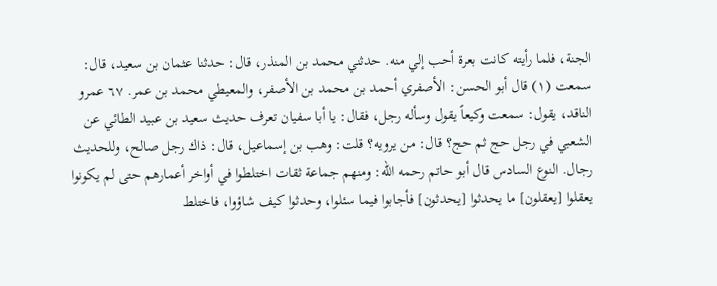الجنة، فلما رأيته كانت بعرة أحب إلي منه. حدثني محمد بن المنذر، قال: حدثنا عثمان بن سعيد، قال: سمعت (١) قال أبو الحسن: الأصفري أحمد بن محمد بن الأصفر، والمعيطي محمد بن عمر. ٦٧ عمرو الناقد، يقول: سمعت وكيعاً يقول وسأله رجل، فقال: يا أبا سفيان تعرف حديث سعيد بن عبيد الطائي عن الشعبي في رجل حج ثم حج؟ قال: من يرويه؟ قلت: وهب بن إسماعيل، قال: ذاك رجل صالح، وللحدیث رجال. النوع السادس قال أبو حاتم رحمه الله: ومنهم جماعة ثقات اختلطوا في أواخر أعمارهم حتى لم يكونوا يعقلوا [يعقلون] ما يحدثوا [يحدثون] فأجابوا فيما سئلوا، وحدثوا كيف شاؤوا، فاختلط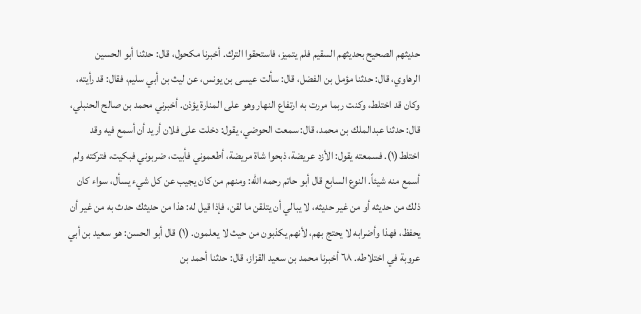حديثهم الصحيح بحديثهم السقيم فلم يتميز، فاستحقوا الترك. أخبرنا مكحول، قال: حدثنا أبو الحسين الرهاوي، قال: حدثنا مؤمل بن الفضل، قال: سألت عيسى بن يونس، عن ليث بن أبي سليم، فقال: قد رأيته، وكان قد اختلط، وكنت ربما مررت به ارتفاع النهار وهو على المنارة يؤذن. أخبرني محمد بن صالح الحنبلي، قال: حدثنا عبدالملك بن محمد، قال: سمعت الحوضي، يقول: دخلت على فلان أريد أن أسمع فيه وقد اختلط(١). فسمعته يقول: الأزد عريضة، ذبحوا شاة مريضة، أطعموني فأبيت، ضربوني فبكيت، فتركته ولم أسمع منه شيئاً. النوع السابع قال أبو حاتم رحمه الله: ومنهم من كان يجيب عن كل شيء يسأل، سواء كان ذلك من حديثه أو من غير حديثه، لا يبالي أن يتلقن ما لقن، فإذا قيل له: هذا من حديثك حدث به من غير أن يحفظ، فهذا وأضرابه لا يحتج بهم، لأنهم يكذبون من حيث لا يعلمون. (١) قال أبو الحسن: هو سعيد بن أبي عروبة في اختلاطه. ٦٨ أخبرنا محمد بن سعيد القزاز، قال: حدثنا أحمد بن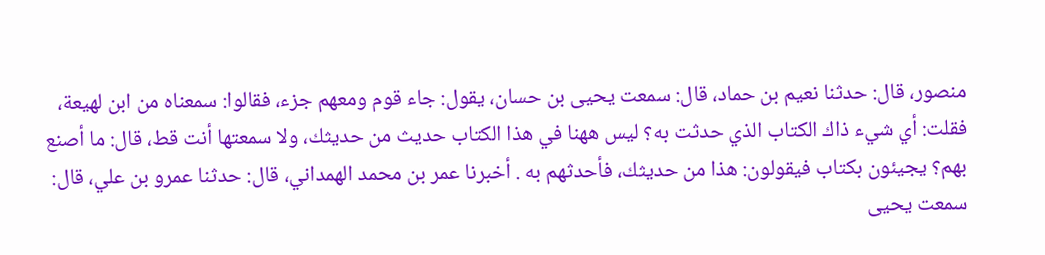منصور، قال: حدثنا نعيم بن حماد، قال: سمعت يحيى بن حسان، يقول: جاء قوم ومعهم جزء، فقالوا: سمعناه من ابن لهيعة، فقلت: أي شيء ذاك الكتاب الذي حدثت به؟ ليس ههنا في هذا الكتاب حديث من حديثك، ولا سمعتها أنت قط، قال: ما أصنع بهم؟ يجيئون بكتاب فيقولون: هذا من حديثك، فأحدثهم به . أخبرنا عمر بن محمد الهمداني، قال: حدثنا عمرو بن علي، قال: سمعت يحيى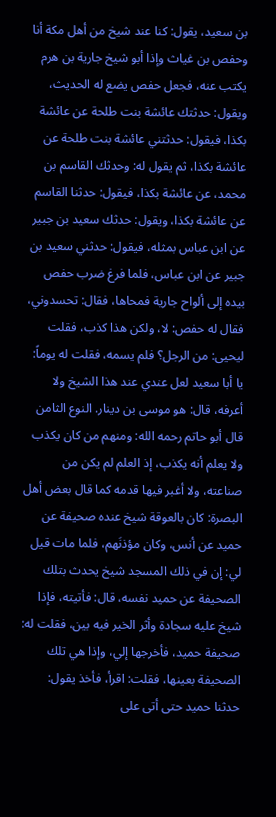بن سعيد، يقول: كنا عند شيخ من أهل مكة أنا وحفص بن غياث وإذا أبو شيخ جارية بن هرم يكتب عنه، فجعل حفص يضع له الحديث، ويقول: حدثتك عائشة بنت طلحة عن عائشة بكذا، فيقول: حدثتني عائشة بنت طلحة عن عائشة بكذا، ثم يقول له: وحدثك القاسم بن محمد، عن عائشة بكذا، فيقول: حدثنا القاسم عن عائشة بكذا، ويقول: حدثك سعيد بن جبير عن ابن عباس بمثله، فيقول: حدثني سعيد بن جبير عن ابن عباس، فلما فرغ ضرب حفص بيده إلى ألواح جارية فمحاها، فقال: تحسدوني، فقال له حفص: لا، ولكن هذا كذب، فقلت ليحيى: من الرجل؟ فلم يسمه، فقلت له يوماً: يا أبا سعيد لعل عندي عند هذا الشيخ ولا أعرفه، قال: هو موسى بن دينار. النوع الثامن قال أبو حاتم رحمه الله: ومنهم من كان يكذب ولا يعلم أنه يكذب، إذ العلم لم يكن من صناعته، ولا أغبر فيها قدمه كما قال بعض أهل البصرة: كان بالعوقة شيخ عنده صحيفة عن حميد عن أنس، وكان مؤذنَهم، فلما مات قيل لي: إن في ذلك المسجد شيخ يحدث بتلك الصحيفة عن حميد نفسه، قال: فأتيته، فإذا شيخ عليه سجادة وأثر الخير فيه بين، فقلت له: صحيفة حميد، فأخرجها إلي، وإذا هي تلك الصحيفة بعينها، فقلت: اقرأ، فأخذ يقول: حدثنا حميد حتى أتى على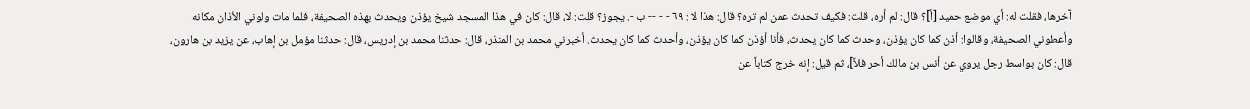آخرها، فقلت له: أي موضع حميد [أ]؟ قال: لم أره، قلت: فكيف تحدث عمن لم تره؟ قال: هذا لا : ٦٩ - - -- ب -. يجوز؟ قلت: لا، قال: كان في هذا المسجد شيخ يؤذن ويحدث بهذه الصحيفة، فلما مات ولوني الأذان مكانه وأعطوني الصحيفة، وقالوا: أذن كما كان يؤذن، وحدث كما كان يحدث، فأنا أؤذن كما كان يؤذن، وأحدث كما كان يحدث. أخبرني محمد بن المنذر، قال: حدثنا محمد بن إدريس، قال: حدثنا مؤمل بن إهاب، عن يزيد بن هارون، قال: كان بواسط رجل يروي عن أنس بن مالك أحر فلاً]، ثم قيل: إنه خرج كتاباً عن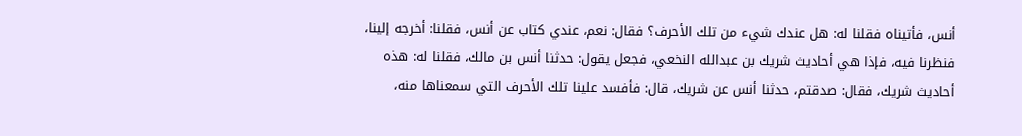أنس، فأتيناه فقلنا له: هل عندك شيء من تلك الأحرف؟ فقال: نعم، عندي كتاب عن أنس، فقلنا: أخرجه إلينا، فنظرنا فيه، فإذا هي أحاديث شريك بن عبدالله النخعي، فجعل يقول: حدثنا أنس بن مالك، فقلنا له: هذه أحاديث شريك، فقال: صدقتم، حدثنا أنس عن شريك، قال: فأفسد علينا تلك الأحرف التي سمعناها منه،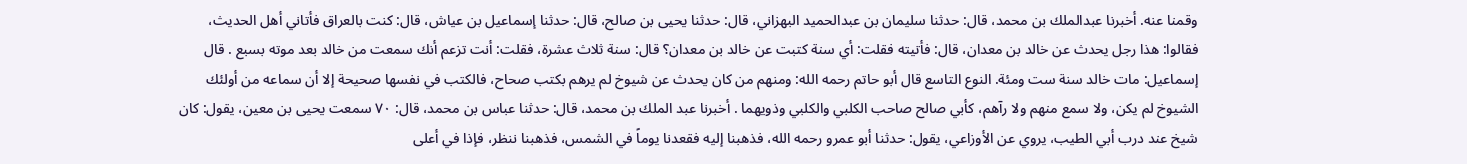وقمنا عنه. أخبرنا عبدالملك بن محمد، قال: حدثنا سليمان بن عبدالحميد البهزاني، قال: حدثنا يحيى بن صالح، قال: حدثنا إسماعيل بن عياش، قال: كنت بالعراق فأتاني أهل الحديث، فقالوا: هذا رجل يحدث عن خالد بن معدان، قال: فأتيته فقلت: أي سنة كتبت عن خالد بن معدان؟ قال: سنة ثلاث عشرة، فقلت: أنت تزعم أنك سمعت من خالد بعد موته بسبع . قال إسماعيل: مات خالد سنة ست ومئة. النوع التاسع قال أبو حاتم رحمه الله: ومنهم من كان يحدث عن شيوخ لم يرهم بكتب صحاح، فالكتب في نفسها صحيحة إلا أن سماعه من أولئك الشيوخ لم يكن، ولا سمع منهم ولا رآهم، كأبي صالح صاحب الكلبي والكلبي وذویهما . أخبرنا عبد الملك بن محمد، قال: حدثنا عباس بن محمد، قال: ٧٠ سمعت يحيى بن معين، يقول: كان شيخ عند درب أبي الطيب، يروي عن الأوزاعي، يقول: حدثنا أبو عمرو رحمه الله، فذهبنا إليه فقعدنا يوماً في الشمس، فذهبنا ننظر، فإذا في أعلى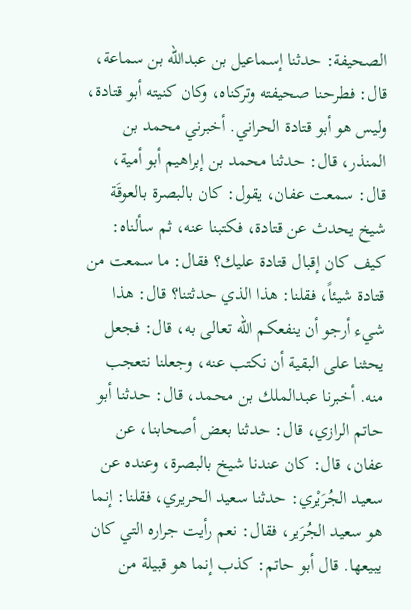الصحيفة: حدثنا إسماعيل بن عبدالله بن سماعة، قال: فطرحنا صحيفته وتركناه، وكان كنيته أبو قتادة، وليس هو أبو قتادة الحراني. أخبرني محمد بن المنذر، قال: حدثنا محمد بن إبراهيم أبو أمية، قال: سمعت عفان، يقول: كان بالبصرة بالعوقَة شيخ يحدث عن قتادة، فكتبنا عنه، ثم سألناه: كيف كان إقبال قتادة عليك؟ فقال: ما سمعت من قتادة شيئاً، فقلنا: هذا الذي حدثتنا؟ قال: هذا شيء أرجو أن ينفعكم الله تعالى به، قال: فجعل يحثنا على البقية أن نكتب عنه، وجعلنا نتعجب منه. أخبرنا عبدالملك بن محمد، قال: حدثنا أبو حاتم الرازي، قال: حدثنا بعض أصحابنا، عن عفان، قال: كان عندنا شيخ بالبصرة، وعنده عن سعيد الجُرَيْري: حدثنا سعيد الحريري، فقلنا: إنما هو سعيد الجُرَير، فقال: نعم رأيت جراره التي كان يبيعها. قال أبو حاتم: كذب إنما هو قبيلة من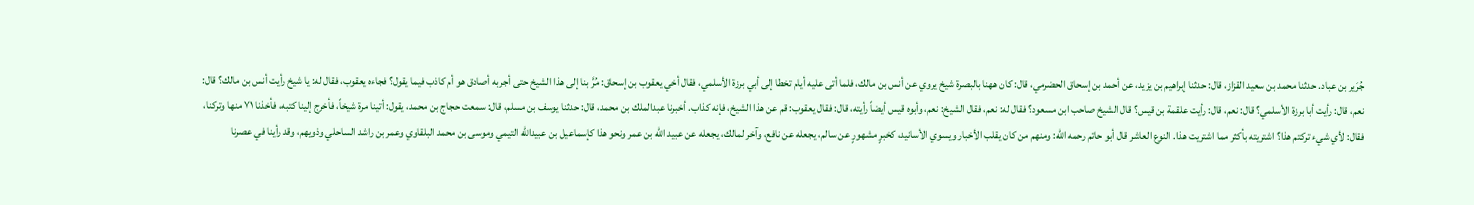جُرَير بن عباد. حدثنا محمد بن سعيد القزاز، قال: حدثنا إبراهيم بن يزيد، عن أحمد بن إسحاق الحضرمي، قال: كان ههنا بالبصرة شيخ يروي عن أنس بن مالك، فلما أتى عليه أيام تخطا إلى أبي برزة الأسلمي، فقال أخي يعقوب بن إسحاق: مُرَّ بنا إلى هذا الشيخ حتى أجربه أصادق هو أم كاذب فيما يقول؟ فجاءه يعقوب، فقال له: يا شيخ رأيت أنس بن مالك؟ قال: نعم، قال: رأيت أبا برزة الأسلمي؟ قال: نعم، قال: رأيت علقمة بن قيس؟ قال الشيخ صاحب ابن مسعود؟ فقال له: نعم، فقال الشيخ: نعم، وأبوه قيس أيضاً رأيته، قال: فقال يعقوب: قم عن هذا الشيخ، فإنه كذاب. أخبرنا عبدالملك بن محمد، قال: حدثنا يوسف بن مسلم، قال: سمعت حجاج بن محمد، يقول: أتينا مرة شيخاً، فأخرج إلينا كتبه، فأخذنا ٧١ منها وتركنا، فقال: لأي شيء تركتم هذا؟ اشتريته بأكثر مما اشتريت هذا. النوع العاشر قال أبو حاتم رحمه الله: ومنهم من كان يقلب الأخبار ويسوي الأسانيد، كخبرٍ مشهورٍ عن سالم، يجعله عن نافع، وآخر لمالك، يجعله عن عبيد الله بن عمر ونحو هذا كإسماعيل بن عبيدالله التيمي وموسى بن محمد البلقاوي وعمر بن راشد الساحلي وذويهم، وقد رأينا في عصرنا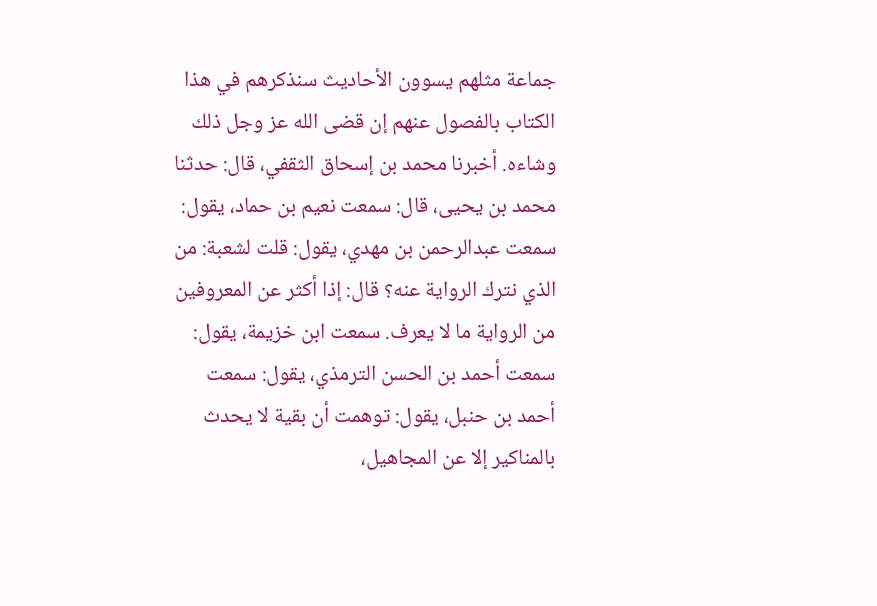جماعة مثلهم يسوون الأحاديث سنذكرهم في هذا الكتاب بالفصول عنهم إن قضى الله عز وجل ذلك وشاءه. أخبرنا محمد بن إسحاق الثقفي، قال: حدثنا محمد بن يحيى، قال: سمعت نعيم بن حماد، يقول: سمعت عبدالرحمن بن مهدي، يقول: قلت لشعبة: من الذي نترك الرواية عنه؟ قال: إذا أكثر عن المعروفين من الرواية ما لا يعرف. سمعت ابن خزيمة، يقول: سمعت أحمد بن الحسن الترمذي، يقول: سمعت أحمد بن حنبل، يقول: توهمت أن بقية لا يحدث بالمناكير إلا عن المجاهيل،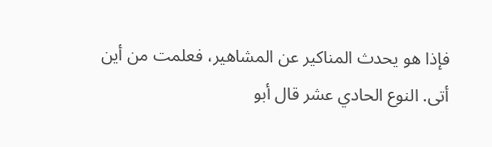فإذا هو يحدث المناكير عن المشاهير، فعلمت من أين أتى. النوع الحادي عشر قال أبو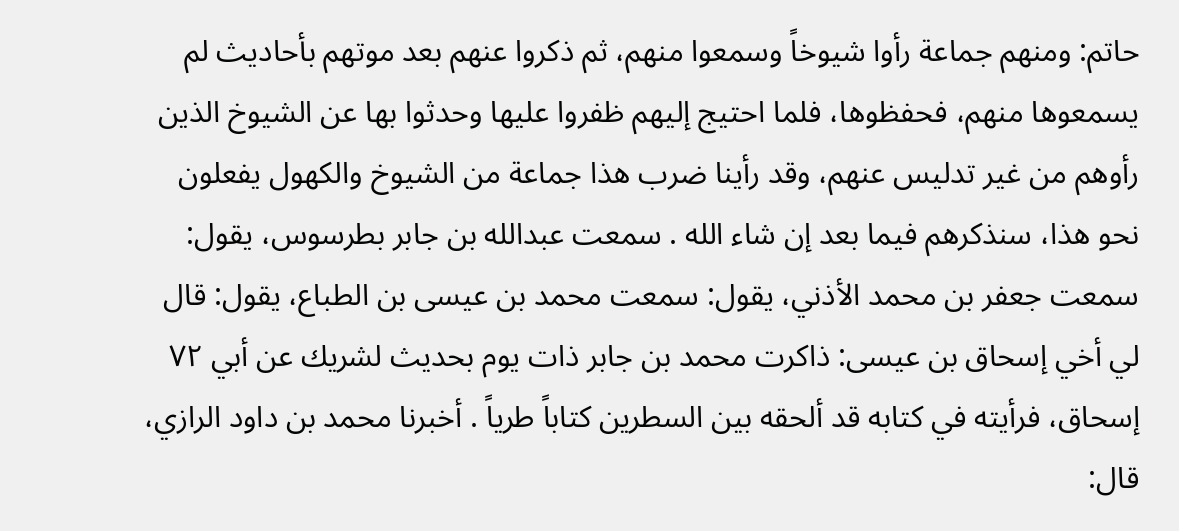حاتم: ومنهم جماعة رأوا شيوخاً وسمعوا منهم، ثم ذكروا عنهم بعد موتهم بأحاديث لم يسمعوها منهم، فحفظوها، فلما احتيج إليهم ظفروا عليها وحدثوا بها عن الشيوخ الذين رأوهم من غير تدليس عنهم، وقد رأينا ضرب هذا جماعة من الشيوخ والكهول يفعلون نحو هذا، سنذكرهم فيما بعد إن شاء الله . سمعت عبدالله بن جابر بطرسوس، يقول: سمعت جعفر بن محمد الأذني، يقول: سمعت محمد بن عيسى بن الطباع، يقول: قال لي أخي إسحاق بن عيسى: ذاكرت محمد بن جابر ذات يوم بحديث لشريك عن أبي ٧٢ إسحاق، فرأيته في كتابه قد ألحقه بين السطرين كتاباً طرياً . أخبرنا محمد بن داود الرازي، قال: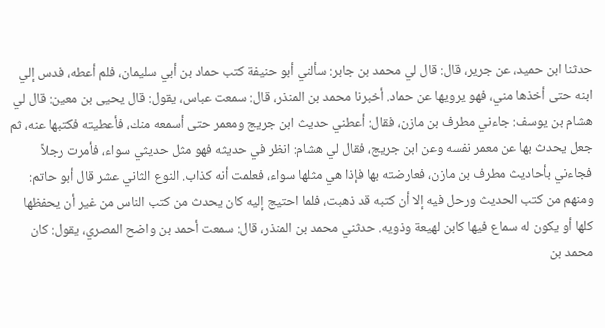حدثنا ابن حميد، عن جرير، قال: قال لي محمد بن جابر: سألني أبو حنيفة كتب حماد بن أبي سليمان، فلم أعطه، فدس إلي ابنه حتى أخذها مني، فهو يرويها عن حماد. أخبرنا محمد بن المنذر، قال: سمعت عباس، يقول: قال يحيى بن معين: قال لي هشام بن يوسف: جاءني مطرف بن مازن، فقال: أعطني حديث ابن جريج ومعمر حتى أسمعه منك، فأعطيته فكتبها عنه، ثم جعل يحدث بها عن معمر نفسه وعن ابن جريج، فقال لي هشام: انظر في حديثه فهو مثل حديثي سواء، فأمرت رجلاً فجاءني بأحاديث مطرف بن مازن، فعارضته بها فإذا هي مثلها سواء، فعلمت أنه كذاب. النوع الثاني عشر قال أبو حاتم: ومنهم من كتب الحديث ورحل فيه إلا أن كتبه قد ذهبت، فلما احتيج إليه كان يحدث من كتب الناس من غير أن يحفظها كلها أو يكون له سماع فيها كابن لهيعة وذويه. حدثني محمد بن المنذر، قال: سمعت أحمد بن واضح المصري، يقول: كان محمد بن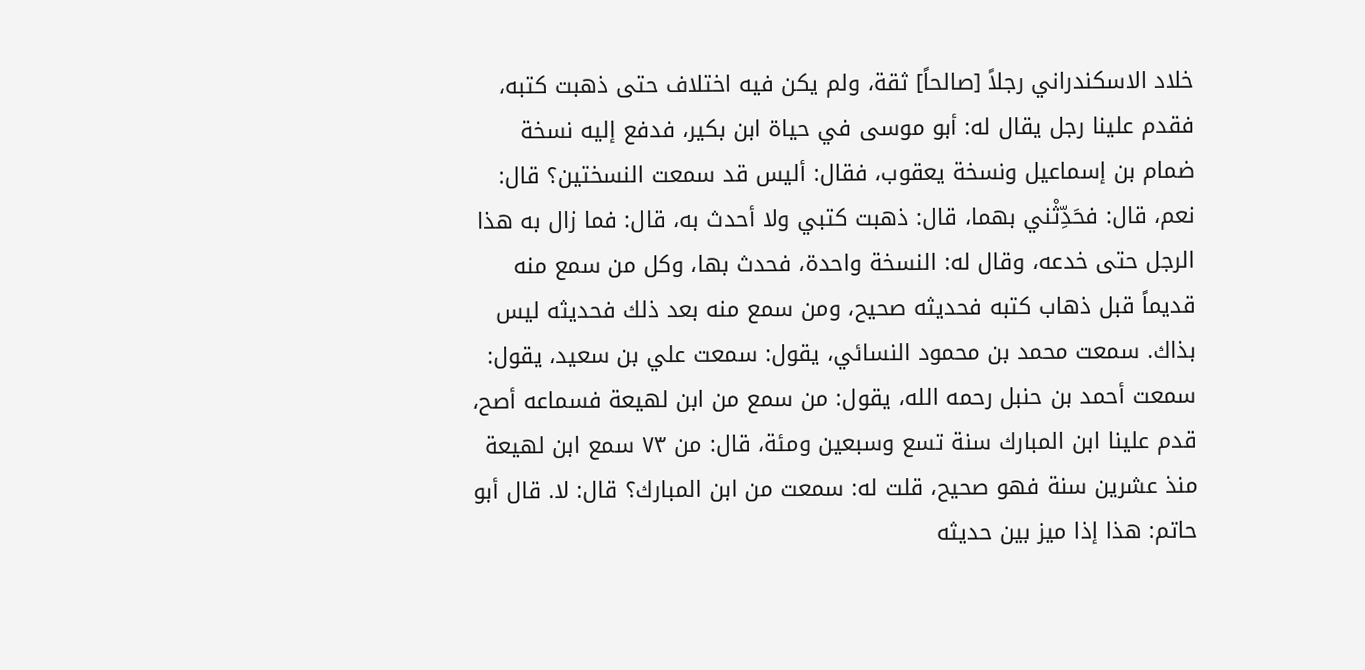خلاد الاسكندراني رجلاً [صالحاً] ثقة، ولم يكن فيه اختلاف حتى ذهبت كتبه، فقدم علينا رجل يقال له: أبو موسى في حياة ابن بكير، فدفع إليه نسخة ضمام بن إسماعيل ونسخة يعقوب، فقال: أليس قد سمعت النسختين؟ قال: نعم، قال: فحَدِّثْني بهما، قال: ذهبت كتبي ولا أحدث به، قال: فما زال به هذا الرجل حتى خدعه، وقال له: النسخة واحدة، فحدث بها، وكل من سمع منه قديماً قبل ذهاب كتبه فحديثه صحيح، ومن سمع منه بعد ذلك فحديثه ليس بذاك. سمعت محمد بن محمود النسائي، يقول: سمعت علي بن سعيد، يقول: سمعت أحمد بن حنبل رحمه الله، يقول: من سمع من ابن لهيعة فسماعه أصح، قدم علينا ابن المبارك سنة تسع وسبعين ومئة، قال: من ٧٣ سمع ابن لهيعة منذ عشرين سنة فهو صحيح، قلت له: سمعت من ابن المبارك؟ قال: لا. قال أبو حاتم: هذا إذا ميز بين حديثه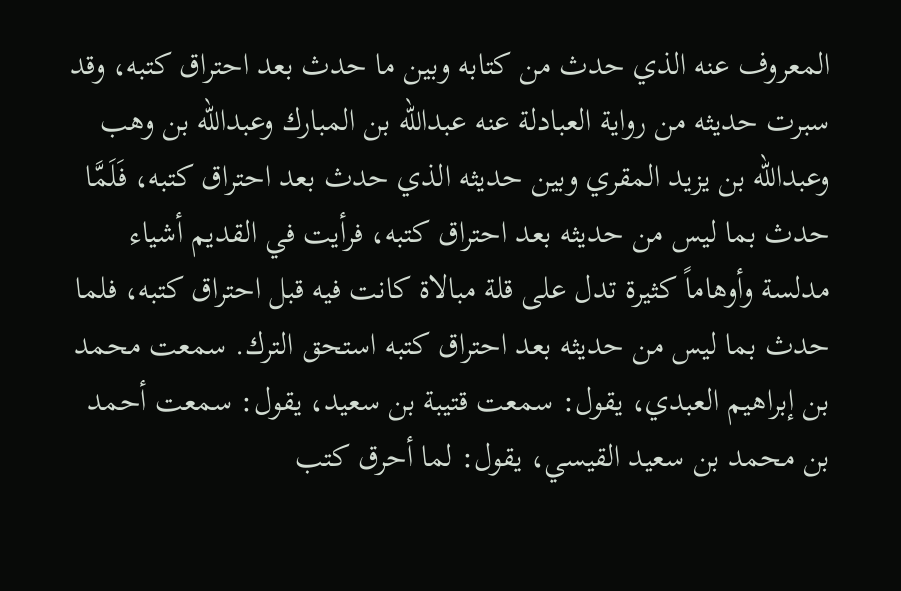المعروف عنه الذي حدث من كتابه وبين ما حدث بعد احتراق كتبه، وقد سبرت حديثه من رواية العبادلة عنه عبدالله بن المبارك وعبدالله بن وهب وعبدالله بن يزيد المقري وبين حديثه الذي حدث بعد احتراق كتبه، فَلَمَّا حدث بما ليس من حديثه بعد احتراق كتبه، فرأيت في القديم أشياء مدلسة وأوهاماً كثيرة تدل على قلة مبالاة كانت فيه قبل احتراق كتبه، فلما حدث بما ليس من حديثه بعد احتراق كتبه استحق الترك. سمعت محمد بن إبراهيم العبدي، يقول: سمعت قتيبة بن سعيد، يقول: سمعت أحمد بن محمد بن سعيد القيسي، يقول: لما أحرق كتب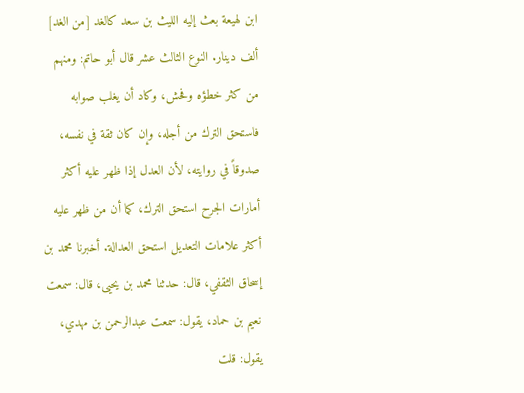ابن لهيعة بعث إليه الليث بن سعد كالغد [من الغد] ألف دينار. النوع الثالث عشر قال أبو حاتم: ومنهم من كثر خطؤه وفحش، وكاد أن يغلب صوابه فاستحق الترك من أجله، وإن كان ثقة في نفسه، صدوقاً في روايته، لأن العدل إذا ظهر عليه أكثر أمارات الجرح استحق الترك، كما أن من ظهر عليه أكثر علامات التعديل استحق العدالة. أخبرنا محمد بن إسحاق الثقفي، قال: حدثنا محمد بن يحيى، قال: سمعت نعيم بن حماد، يقول: سمعت عبدالرحمن بن مهدي، يقول: قلت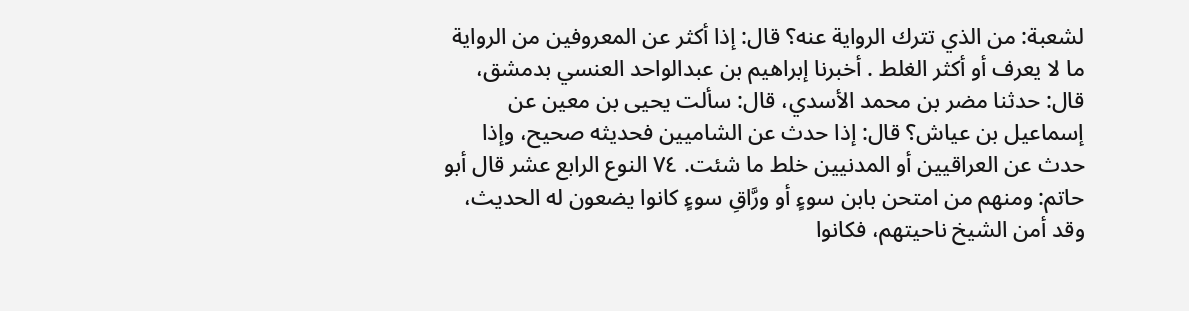لشعبة: من الذي تترك الرواية عنه؟ قال: إذا أكثر عن المعروفين من الرواية ما لا يعرف أو أكثر الغلط . أخبرنا إبراهيم بن عبدالواحد العنسي بدمشق، قال: حدثنا مضر بن محمد الأسدي، قال: سألت يحيى بن معين عن إسماعيل بن عياش؟ قال: إذا حدث عن الشاميين فحديثه صحيح، وإذا حدث عن العراقيين أو المدنيين خلط ما شئت. ٧٤ النوع الرابع عشر قال أبو حاتم: ومنهم من امتحن بابن سوءٍ أو ورَّاقِ سوءٍ كانوا يضعون له الحديث، وقد أمن الشيخ ناحيتهم، فكانوا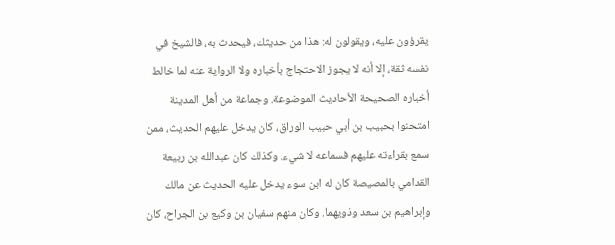يقرؤون عليه، ويقولون له: هذا من حديثك، فيحدث به، فالشيخ في نفسه ثقة، إلا أنه لا يجوز الاحتجاج بأخباره ولا الرواية عنه لما خالط أخباره الصحيحة الأحاديث الموضوعة. وجماعة من أهل المدينة امتحنوا بحبيب بن أبي حبيب الوراق، كان يدخل عليهم الحديث، ممن سمع بقراءته عليهم فسماعه لا شيء. وكذلك كان عبدالله بن ربيعة القدامي بالمصيصة كان له ابن سوء يدخل عليه الحديث عن مالك وإبراهيم بن سعد وذويهما. وكان منهم سفيان بن وكيع بن الجراح، كان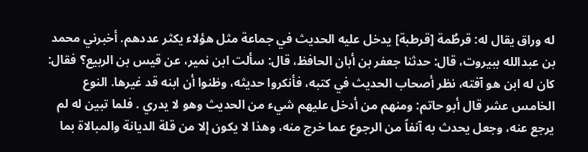له وراق يقال له: قرطُمة [قرطبة] يدخل عليه الحديث في جماعة مثل هؤلاء يكثر عددهم. أخبرني محمد بن عبدالله ببيروت، قال: حدثنا جعفر بن أبان الحافظ، قال: سألت ابن نمير، عن قيس بن الربيع؟ فقال: كان له ابن هو آفته، نظر أصحاب الحديث في كتبه، فأنكروا حديثه، وظنوا أن ابنه قد غيرها. النوع الخامس عشر قال أبو حاتم: ومنهم من أدخل عليهم شيء من الحديث وهو لا يدري . فلما تبين له لم يرجع عنه، وجعل يحدث به آنفاً من الرجوع عما خرج منه، وهذا لا يكون إلا من قلة الديانة والمبالاة بما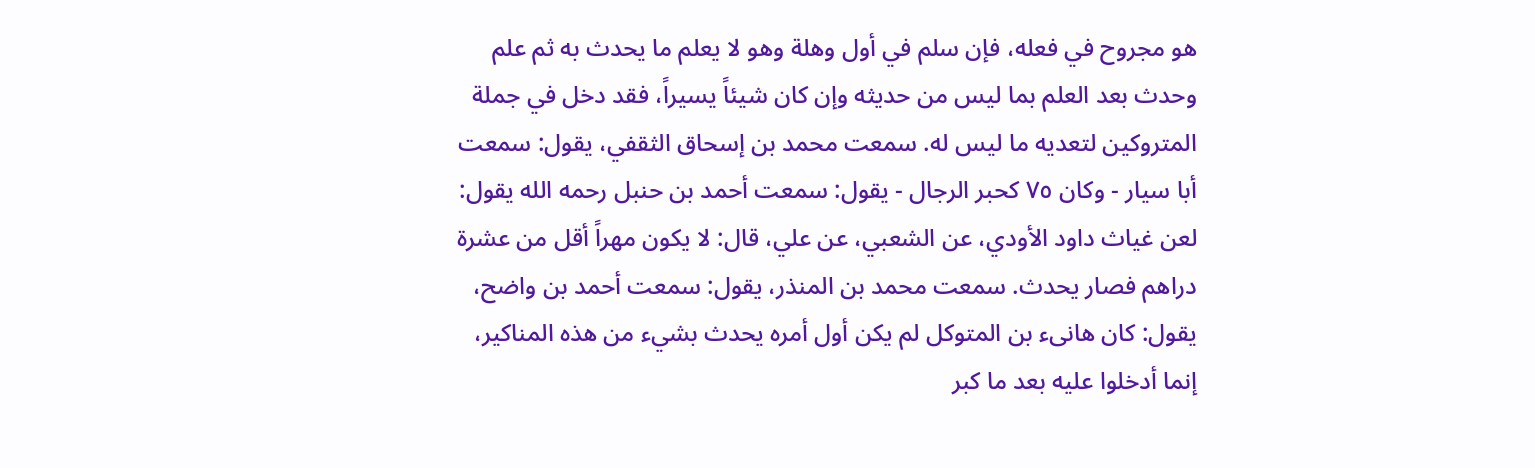هو مجروح في فعله، فإن سلم في أول وهلة وهو لا يعلم ما يحدث به ثم علم وحدث بعد العلم بما ليس من حديثه وإن كان شيئاً يسيراً، فقد دخل في جملة المتروكين لتعديه ما ليس له. سمعت محمد بن إسحاق الثقفي، يقول: سمعت أبا سيار - وكان ٧٥ كحبر الرجال - يقول: سمعت أحمد بن حنبل رحمه الله يقول: لعن غياث داود الأودي، عن الشعبي، عن علي، قال: لا يكون مهراً أقل من عشرة دراهم فصار يحدث. سمعت محمد بن المنذر، يقول: سمعت أحمد بن واضح، يقول: كان هانىء بن المتوكل لم يكن أول أمره يحدث بشيء من هذه المناكير، إنما أدخلوا عليه بعد ما كبر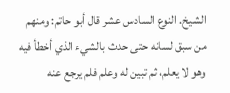الشيخ. النوع السادس عشر قال أبو حاتم: ومنهم من سبق لسانه حتى حدث بالشيء الذي أخطأ فيه وهو لا يعلم، ثم تبين له وعلم فلم يرجع عنه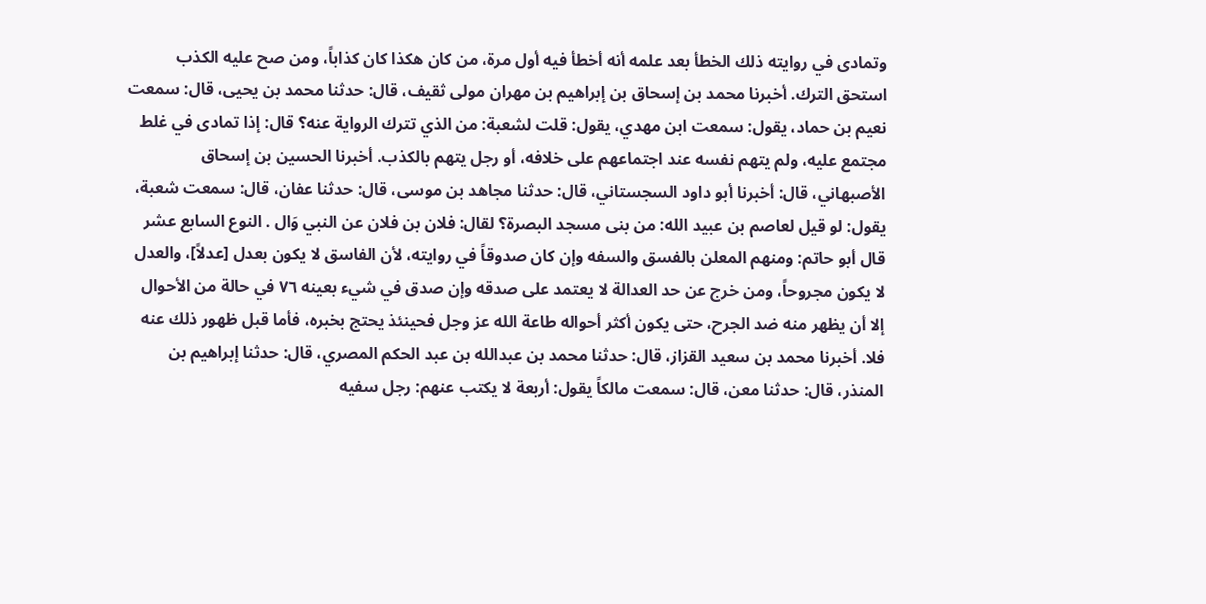وتمادى في روايته ذلك الخطأ بعد علمه أنه أخطأ فيه أول مرة، من كان هكذا كان كذاباً، ومن صح عليه الكذب استحق الترك. أخبرنا محمد بن إسحاق بن إبراهيم بن مهران مولى ثقيف، قال: حدثنا محمد بن يحيى، قال: سمعت نعيم بن حماد، يقول: سمعت ابن مهدي، يقول: قلت لشعبة: من الذي تترك الرواية عنه؟ قال: إذا تمادى في غلط مجتمع عليه، ولم يتهم نفسه عند اجتماعهم على خلافه، أو رجل یتهم بالكذب. أخبرنا الحسين بن إسحاق الأصبهاني، قال: أخبرنا أبو داود السجستاني، قال: حدثنا مجاهد بن موسى، قال: حدثنا عفان، قال: سمعت شعبة، يقول: لو قيل لعاصم بن عبيد الله: من بنى مسجد البصرة؟ لقال: فلان بن فلان عن النبي وَال . النوع السابع عشر قال أبو حاتم: ومنهم المعلن بالفسق والسفه وإن كان صدوقاً في روايته، لأن الفاسق لا يكون بعدل [عدلاً]، والعدل لا يكون مجروحاً، ومن خرج عن حد العدالة لا يعتمد على صدقه وإن صدق في شيء بعينه ٧٦ في حالة من الأحوال إلا أن يظهر منه ضد الجرح، حتى يكون أكثر أحواله طاعة الله عز وجل فحينئذ يحتج بخبره، فأما قبل ظهور ذلك عنه فلا. أخبرنا محمد بن سعيد القزاز، قال: حدثنا محمد بن عبدالله بن عبد الحكم المصري، قال: حدثنا إبراهيم بن المنذر، قال: حدثنا معن، قال: سمعت مالكاً يقول: أربعة لا يكتب عنهم: رجل سفيه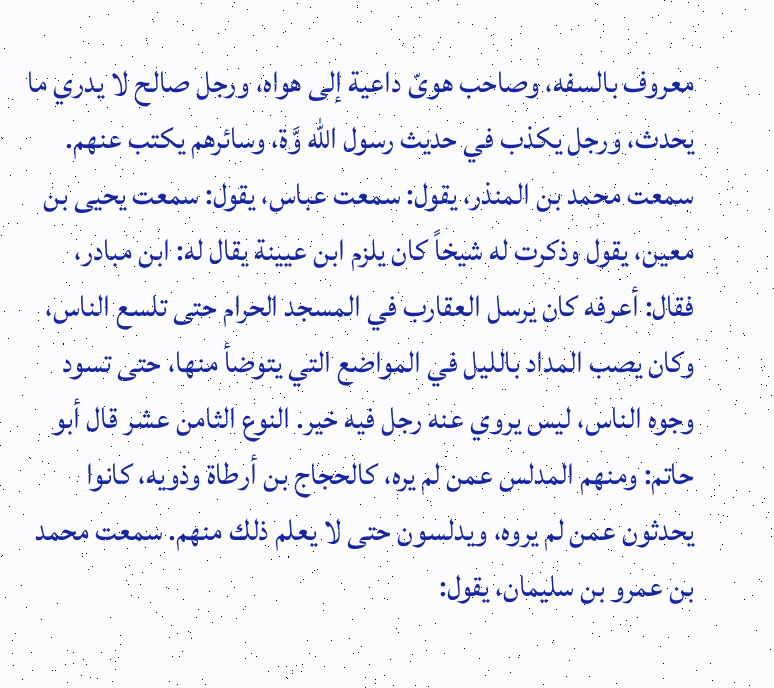معروف بالسفه، وصاحب هوىّ داعية إلى هواه، ورجل صالح لا يدري ما يحدث، ورجل يكذب في حديث رسول الله وَّة، وسائرهم يكتب عنهم. سمعت محمد بن المنذر، يقول: سمعت عباس، يقول: سمعت يحيى بن معين، يقول وذكرت له شيخاً كان يلزم ابن عيينة يقال له: ابن مبادر، فقال: أعرفه كان يرسل العقارب في المسجد الحرام حتى تلسع الناس، وكان يصب المداد بالليل في المواضع التي يتوضأ منها، حتى تسود وجوه الناس، ليس يروي عنه رجل فيه خير. النوع الثامن عشر قال أبو حاتم: ومنهم المدلس عمن لم يره، كالحجاج بن أرطاة وذويه، كانوا يحدثون عمن لم يروه، ويدلسون حتى لا يعلم ذلك منهم. سمعت محمد بن عمرو بن سليمان، يقول: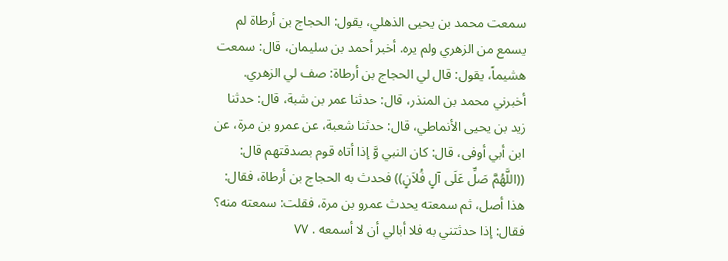سمعت محمد بن يحيى الذهلي، يقول: الحجاج بن أرطاة لم يسمع من الزهري ولم يره. أخبر أحمد بن سليمان، قال: سمعت هشيماً، يقول: قال لي الحجاج بن أرطاة: صف لي الزهري. أخبرني محمد بن المنذر، قال: حدثنا عمر بن شبة، قال: حدثنا زيد بن يحيى الأنماطي، قال: حدثنا شعبة، عن عمرو بن مرة، عن ابن أبي أوفى، قال: كان النبي وَّ إذا أتاه قوم بصدقتهم قال: ((اللَّهُمَّ صَلِّ عَلَى آلٍ فُلاَنٍ)) فحدث به الحجاج بن أرطاة، فقال: هذا أصل، ثم سمعته يحدث عمرو بن مرة، فقلت: سمعته منه؟ فقال: إذا حدثتني به فلا أبالي أن لا أسمعه . ٧٧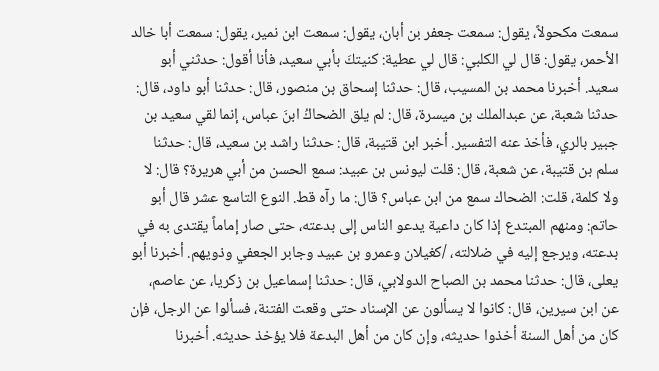سمعت مكحولاً، يقول: سمعت جعفر بن أبان، يقول: سمعت ابن نمير، يقول: سمعت أبا خالد الأحمر، يقول: قال لي الكلبي: قال لي عطية: كنيتكَ بأبي سعيد، فأنا أقول: حدثني أبو سعيد. أخبرنا محمد بن المسيب، قال: حدثنا إسحاق بن منصور، قال: حدثنا أبو داود، قال: حدثنا شعبة، عن عبدالملك بن ميسرة، قال: لم يلق الضحاكُ ابنَ عباس، إنما لقي سعيد بن جبير بالري، فأخذ عنه التفسير. أخبر ابن قتيبة، قال: حدثنا راشد بن سعيد، قال: حدثنا سلم بن قتيبة، عن شعبة، قال: قلت ليونس بن عبيد: سمع الحسن من أبي هريرة؟ قال: لا ولا كلمة، قلت: الضحاك سمع من ابن عباس؟ قال: ما رآه قط. النوع التاسع عشر قال أبو حاتم: ومنهم المبتدع إذا كان داعية يدعو الناس إلى بدعته، حتى صار إماماً يقتدى به في بدعته، ويرجع إليه في ضلالته، /كغيلان وعمرو بن عبيد وجابر الجعفي وذويهم. أخبرنا أبو يعلى، قال: حدثنا محمد بن الصباح الدولابي، قال: حدثنا إسماعيل بن زكريا، عن عاصم، عن ابن سيرين، قال: كانوا لا يسألون عن الإسناد حتى وقعت الفتنة، فسألوا عن الرجل، فإن كان من أهل السنة أخذوا حديثه، وإن كان من أهل البدعة فلا يؤخذ حديثه. أخبرنا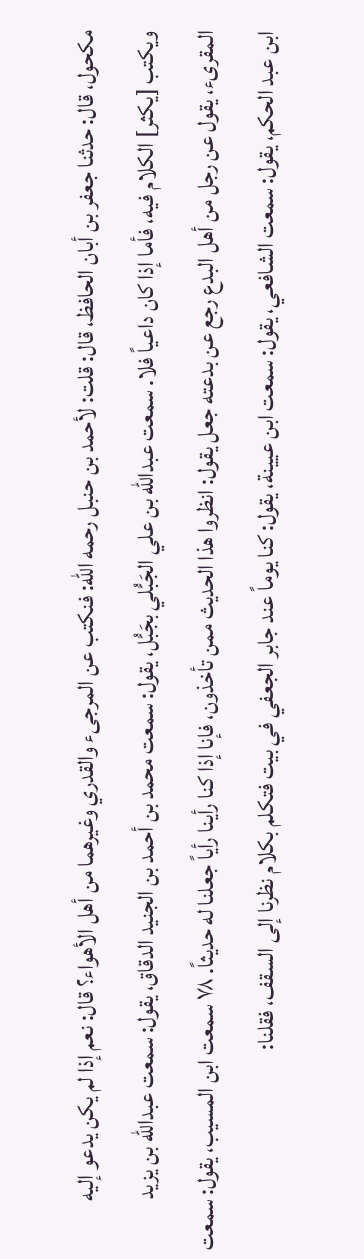مكحول، قال: حدثنا جعفر بن أبان الحافظ، قال: قلت: لأحمد بن حنبل رحمه الله: فنكتب عن المرجىء والقدري وغيرهما من أهل الأهواء؟ قال: نعم إذا لم يكن يدعو إليه ويكتب [يكثر] الكلام فيه، فأما إذا كان داعياً فلا. سمعت عبدالله بن علي الجَبُّلي بجَبُّل، يقول: سمعت محمد بن أحمد بن الجنيد الدقاق، يقول: سمعت عبدالله بن يزيد المقرىء، يقول عن رجل من أهل البدع رجع عن بدعته جعل يقول: انظروا هذا الحديث ممن تأخذون، فإنا إذا كنا رأينا رأياً جعلنا له حديثاً. ٧٨ سمعت ابن المسيب، يقول: سمعت ابن عبد الحكم، يقول: سمعت الشافعي، يقول: سمعت ابن عيينة، يقول: كنا يوماً عند جابر الجعفي في بيت فتكلم بكلام نظرنا إلى السقف، فقلنا: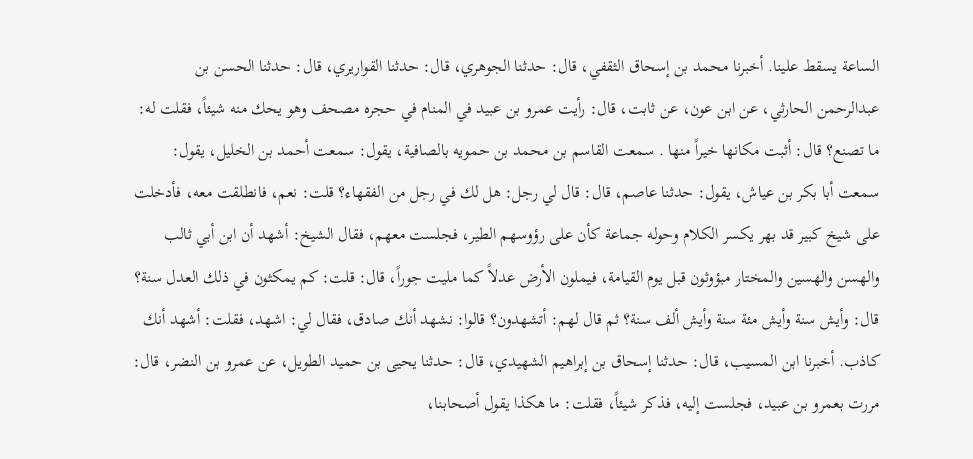الساعة يسقط علينا. أخبرنا محمد بن إسحاق الثقفي، قال: حدثنا الجوهري، قال: حدثنا القواريري، قال: حدثنا الحسن بن عبدالرحمن الحارثي، عن ابن عون، عن ثابت، قال: رأيت عمرو بن عبيد في المنام في حجره مصحف وهو يحك منه شيئاً، فقلت له: ما تصنع؟ قال: أثبت مكانها خيراً منها . سمعت القاسم بن محمد بن حمويه بالصافية، يقول: سمعت أحمد بن الخليل، يقول: سمعت أبا بكر بن عياش، يقول: حدثنا عاصم، قال: قال لي رجل: هل لك في رجل من الفقهاء؟ قلت: نعم، فانطلقت معه، فأدخلت على شيخ كبير قد بهر يكسر الكلام وحوله جماعة كأن على رؤوسهم الطير، فجلست معهم، فقال الشيخ: أشهد أن ابن أبي ثالب والهسن والهسين والمختار مبؤوثون قبل يوم القيامة، فيملون الأرض عدلاً كما مليت جوراً، قال: قلت: كم يمكثون في ذلك العدل سنة؟ قال: وأيش سنة وأيش مئة سنة وأيش ألف سنة؟ ثم قال لهم: أتشهدون؟ قالوا: نشهد أنك صادق، فقال لي: اشهد، فقلت: أشهد أنك كاذب. أخبرنا ابن المسيب، قال: حدثنا إسحاق بن إبراهيم الشهيدي، قال: حدثنا يحيى بن حميد الطويل، عن عمرو بن النضر، قال: مررت بعمرو بن عبيد، فجلست إليه، فذكر شيئاً، فقلت: ما هكذا يقول أصحابنا،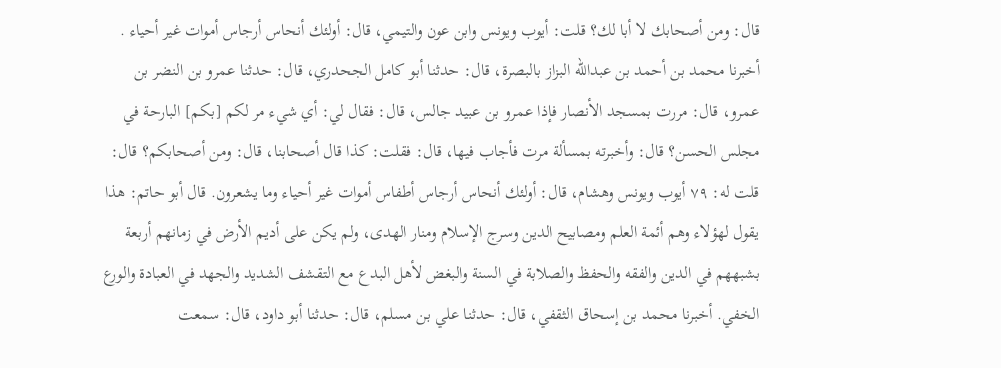قال: ومن أصحابك لا أبا لك؟ قلت: أيوب ويونس وابن عون والتيمي، قال: أولئك أنحاس أرجاس أموات غير أحياء . أخبرنا محمد بن أحمد بن عبدالله البزاز بالبصرة، قال: حدثنا أبو كامل الجحدري، قال: حدثنا عمرو بن النضر بن عمرو، قال: مررت بمسجد الأنصار فإذا عمرو بن عبيد جالس، قال: فقال لي: أي شيء مر لكم [بكم] البارحة في مجلس الحسن؟ قال: وأخبرته بمسألة مرت فأجاب فيها، قال: فقلت: كذا قال أصحابنا، قال: ومن أصحابكم؟ قال: قلت له: ٧٩ أيوب ويونس وهشام، قال: أولئك أنحاس أرجاس أطفاس أموات غير أحياء وما يشعرون. قال أبو حاتم: هذا يقول لهؤلاء وهم أئمة العلم ومصابيح الدين وسرج الإسلام ومنار الهدى، ولم يكن على أديم الأرض في زمانهم أربعة بشبههم في الدين والفقه والحفظ والصلابة في السنة والبغض لأهل البدع مع التقشف الشديد والجهد في العبادة والورع الخفي. أخبرنا محمد بن إسحاق الثقفي، قال: حدثنا علي بن مسلم، قال: حدثنا أبو داود، قال: سمعت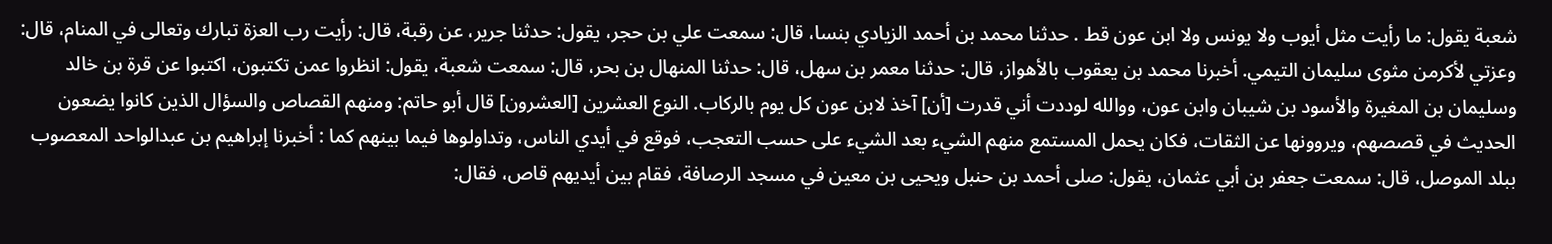شعبة يقول: ما رأيت مثل أيوب ولا يونس ولا ابن عون قط . حدثنا محمد بن أحمد الزيادي بنسا، قال: سمعت علي بن حجر، يقول: حدثنا جرير، عن رقبة، قال: رأيت رب العزة تبارك وتعالى في المنام، قال: وعزتي لأكرمن مثوى سليمان التيمي. أخبرنا محمد بن يعقوب بالأهواز، قال: حدثنا معمر بن سهل، قال: حدثنا المنهال بن بحر، قال: سمعت شعبة، يقول: انظروا عمن تكتبون، اكتبوا عن قرة بن خالد وسليمان بن المغيرة والأسود بن شيبان وابن عون، ووالله لوددت أني قدرت [أن] آخذ لابن عون كل يوم بالركاب. النوع العشرين [العشرون] قال أبو حاتم: ومنهم القصاص والسؤال الذين كانوا يضعون الحديث في قصصهم، ويروونها عن الثقات، فكان يحمل المستمع منهم الشيء بعد الشيء على حسب التعجب، فوقع في أيدي الناس، وتداولوها فيما بينهم كما : أخبرنا إبراهيم بن عبدالواحد المعصوب ببلد الموصل، قال: سمعت جعفر بن أبي عثمان، يقول: صلى أحمد بن حنبل ويحيى بن معين في مسجد الرصافة، فقام بين أيديهم قاص، فقال: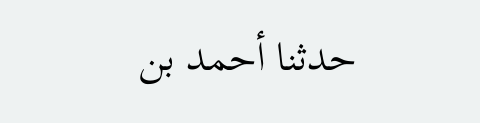حدثنا أحمد بن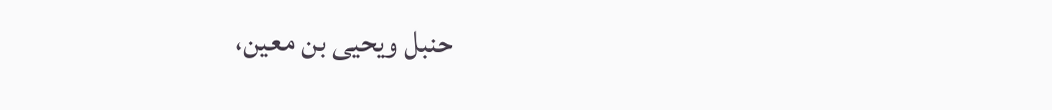حنبل ويحيى بن معين،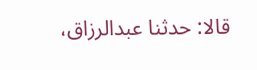قالا: حدثنا عبدالرزاق،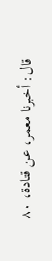قال: أخبرنا معمر، عن قتادة، ٨٠